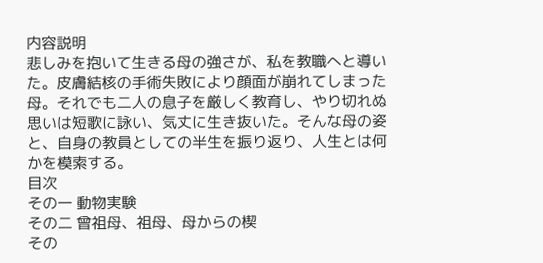内容説明
悲しみを抱いて生きる母の強さが、私を教職へと導いた。皮膚結核の手術失敗により顔面が崩れてしまった母。それでも二人の息子を厳しく教育し、やり切れぬ思いは短歌に詠い、気丈に生き抜いた。そんな母の姿と、自身の教員としての半生を振り返り、人生とは何かを模索する。
目次
その一 動物実験
その二 曾祖母、祖母、母からの楔
その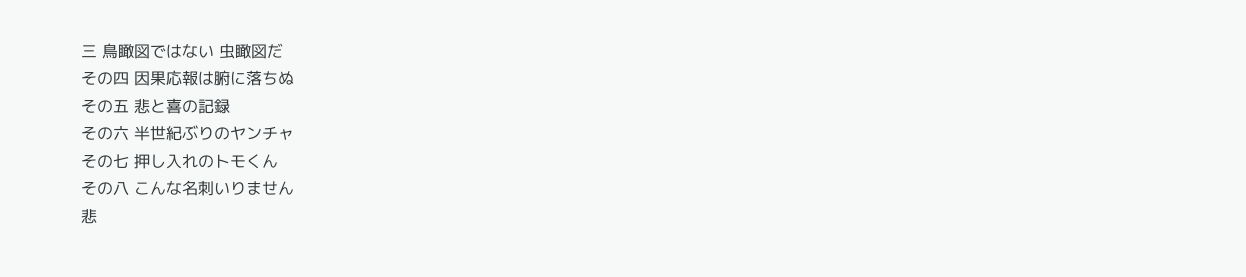三 鳥瞰図ではない 虫瞰図だ
その四 因果応報は腑に落ちぬ
その五 悲と喜の記録
その六 半世紀ぶりのヤンチャ
その七 押し入れのトモくん
その八 こんな名刺いりません
悲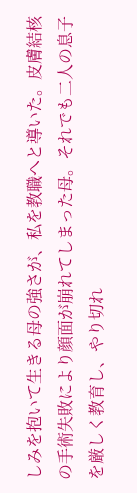しみを抱いて生きる母の強さが、私を教職へと導いた。皮膚結核の手術失敗により顔面が崩れてしまった母。それでも二人の息子を厳しく教育し、やり切れ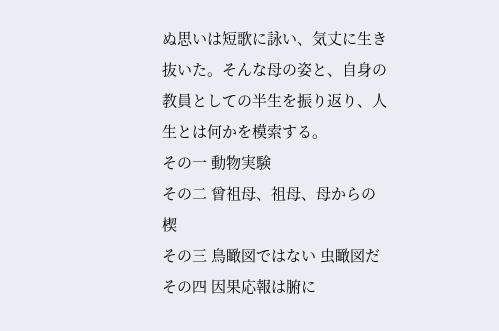ぬ思いは短歌に詠い、気丈に生き抜いた。そんな母の姿と、自身の教員としての半生を振り返り、人生とは何かを模索する。
その一 動物実験
その二 曾祖母、祖母、母からの楔
その三 鳥瞰図ではない 虫瞰図だ
その四 因果応報は腑に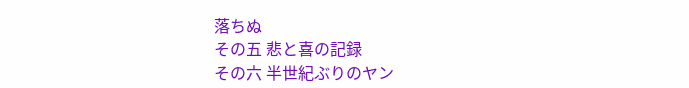落ちぬ
その五 悲と喜の記録
その六 半世紀ぶりのヤン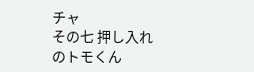チャ
その七 押し入れのトモくん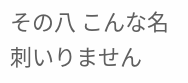その八 こんな名刺いりません